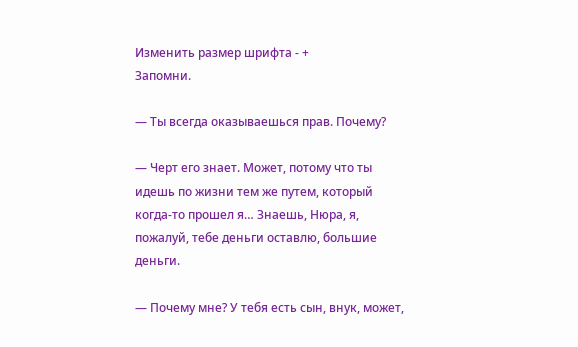Изменить размер шрифта - +
Запомни.

— Ты всегда оказываешься прав. Почему?

— Черт его знает. Может, потому что ты идешь по жизни тем же путем, который когда-то прошел я… Знаешь, Нюра, я, пожалуй, тебе деньги оставлю, большие деньги.

— Почему мне? У тебя есть сын, внук, может,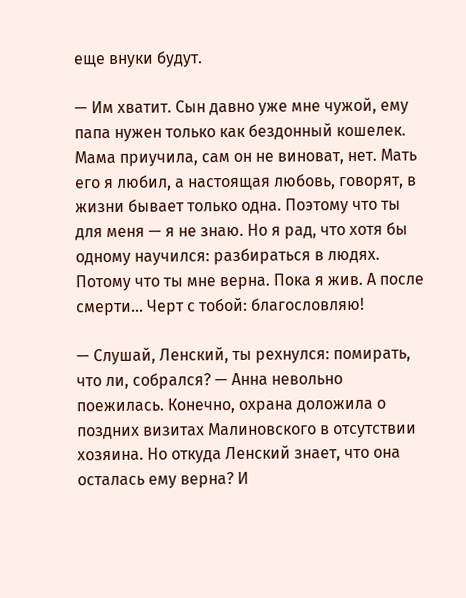еще внуки будут.

— Им хватит. Сын давно уже мне чужой, ему папа нужен только как бездонный кошелек. Мама приучила, сам он не виноват, нет. Мать его я любил, а настоящая любовь, говорят, в жизни бывает только одна. Поэтому что ты для меня — я не знаю. Но я рад, что хотя бы одному научился: разбираться в людях. Потому что ты мне верна. Пока я жив. А после смерти… Черт с тобой: благословляю!

— Слушай, Ленский, ты рехнулся: помирать, что ли, собрался? — Анна невольно поежилась. Конечно, охрана доложила о поздних визитах Малиновского в отсутствии хозяина. Но откуда Ленский знает, что она осталась ему верна? И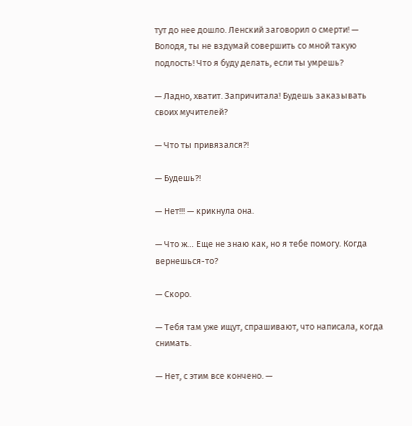тут до нее дошло. Ленский заговорил о смерти! — Володя, ты не вздумай совершить со мной такую подлость! Что я буду делать, если ты умрешь?

— Ладно, хватит. Запричитала! Будешь заказывать своих мучителей?

— Что ты привязался?!

— Будешь?!

— Нет!!! — крикнула она.

— Что ж… Еще не знаю как, но я тебе помогу. Когда вернешься-то?

— Скоро.

— Тебя там уже ищут, спрашивают, что написала, когда снимать.

— Нет, с этим все кончено. —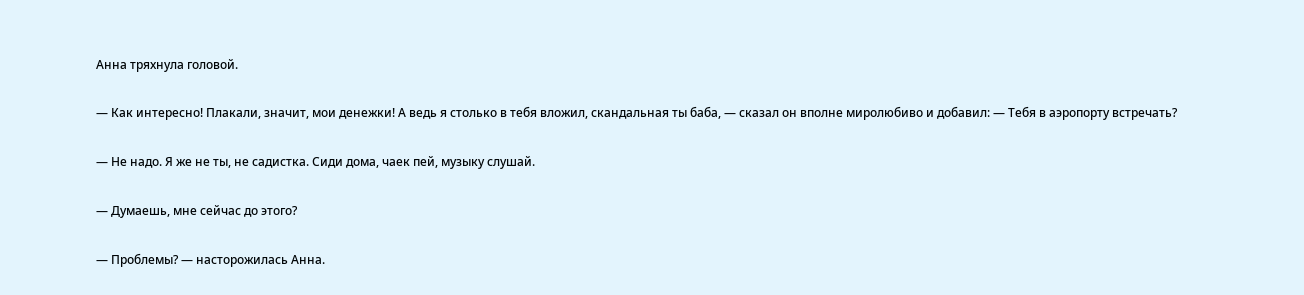Анна тряхнула головой.

— Как интересно! Плакали, значит, мои денежки! А ведь я столько в тебя вложил, скандальная ты баба, — сказал он вполне миролюбиво и добавил: — Тебя в аэропорту встречать?

— Не надо. Я же не ты, не садистка. Сиди дома, чаек пей, музыку слушай.

— Думаешь, мне сейчас до этого?

— Проблемы? — насторожилась Анна.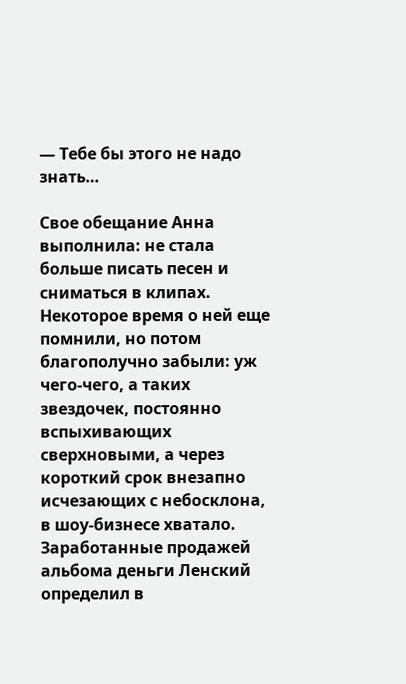— Тебе бы этого не надо знать…

Свое обещание Анна выполнила: не стала больше писать песен и сниматься в клипах. Некоторое время о ней еще помнили, но потом благополучно забыли: уж чего-чего, а таких звездочек, постоянно вспыхивающих сверхновыми, а через короткий срок внезапно исчезающих с небосклона, в шоу-бизнесе хватало. Заработанные продажей альбома деньги Ленский определил в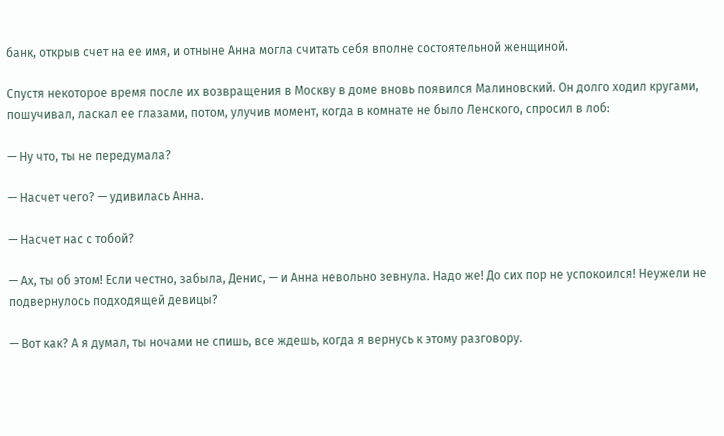банк, открыв счет на ее имя, и отныне Анна могла считать себя вполне состоятельной женщиной.

Спустя некоторое время после их возвращения в Москву в доме вновь появился Малиновский. Он долго ходил кругами, пошучивал, ласкал ее глазами, потом, улучив момент, когда в комнате не было Ленского, спросил в лоб:

— Ну что, ты не передумала?

— Насчет чего? — удивилась Анна.

— Насчет нас с тобой?

— Ах, ты об этом! Если честно, забыла, Денис, — и Анна невольно зевнула. Надо же! До сих пор не успокоился! Неужели не подвернулось подходящей девицы?

— Вот как? А я думал, ты ночами не спишь, все ждешь, когда я вернусь к этому разговору.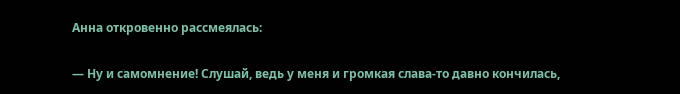Анна откровенно рассмеялась:

— Ну и самомнение! Слушай, ведь у меня и громкая слава-то давно кончилась,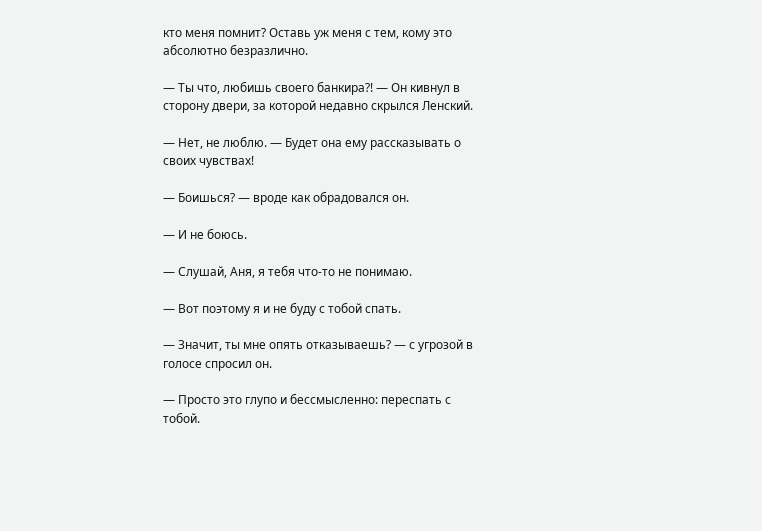кто меня помнит? Оставь уж меня с тем, кому это абсолютно безразлично.

— Ты что, любишь своего банкира?! — Он кивнул в сторону двери, за которой недавно скрылся Ленский.

— Нет, не люблю. — Будет она ему рассказывать о своих чувствах!

— Боишься? — вроде как обрадовался он.

— И не боюсь.

— Слушай, Аня, я тебя что-то не понимаю.

— Вот поэтому я и не буду с тобой спать.

— Значит, ты мне опять отказываешь? — с угрозой в голосе спросил он.

— Просто это глупо и бессмысленно: переспать с тобой.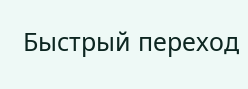Быстрый переход